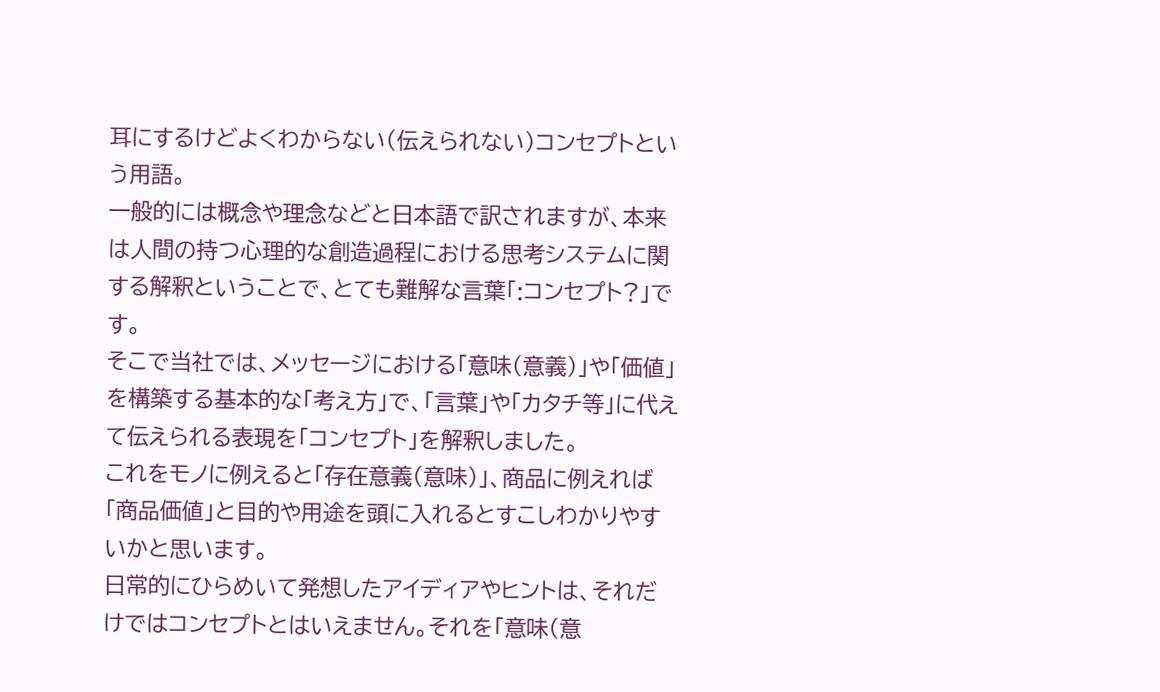耳にするけどよくわからない(伝えられない)コンセプトという用語。
一般的には概念や理念などと日本語で訳されますが、本来は人間の持つ心理的な創造過程における思考システムに関する解釈ということで、とても難解な言葉「:コンセプト?」です。
そこで当社では、メッセージにおける「意味(意義)」や「価値」を構築する基本的な「考え方」で、「言葉」や「カタチ等」に代えて伝えられる表現を「コンセプト」を解釈しました。
これをモノに例えると「存在意義(意味)」、商品に例えれば「商品価値」と目的や用途を頭に入れるとすこしわかりやすいかと思います。
日常的にひらめいて発想したアイディアやヒントは、それだけではコンセプトとはいえません。それを「意味(意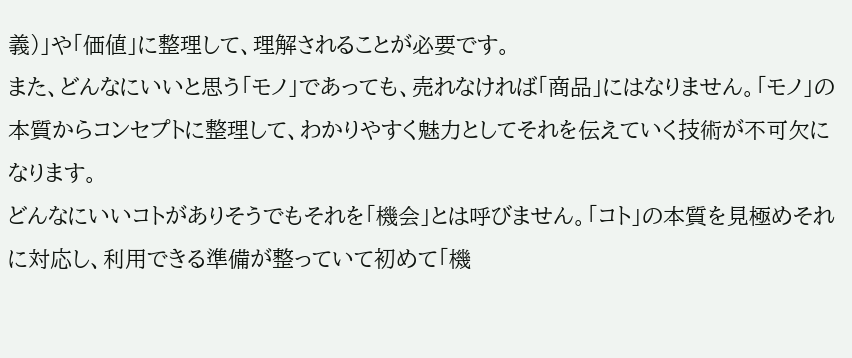義)」や「価値」に整理して、理解されることが必要です。
また、どんなにいいと思う「モノ」であっても、売れなければ「商品」にはなりません。「モノ」の本質からコンセプトに整理して、わかりやすく魅力としてそれを伝えていく技術が不可欠になります。
どんなにいいコトがありそうでもそれを「機会」とは呼びません。「コト」の本質を見極めそれに対応し、利用できる準備が整っていて初めて「機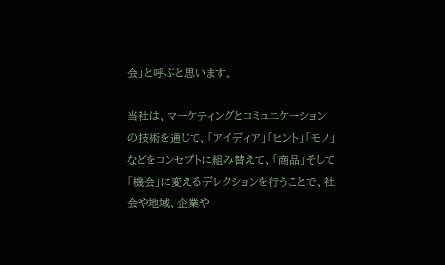会」と呼ぶと思います。

当社は、マーケティングとコミュニケーションの技術を通じて、「アイディア」「ヒント」「モノ」などをコンセプトに組み替えて、「商品」そして「機会」に変えるデレクションを行うことで、社会や地域、企業や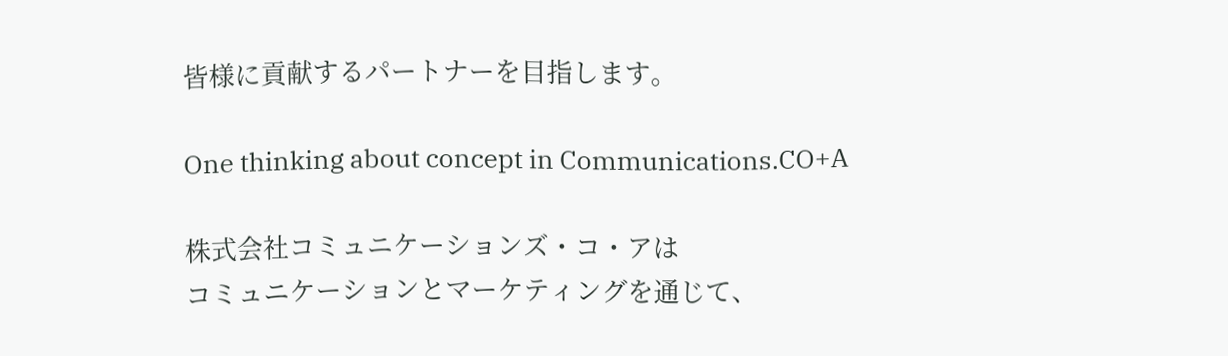皆様に貢献するパートナーを目指します。

One thinking about concept in Communications.CO+A

株式会社コミュニケーションズ・コ・アは
コミュニケーションとマーケティングを通じて、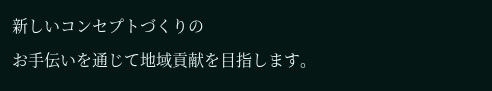新しいコンセプトづくりの
お手伝いを通じて地域貢献を目指します。